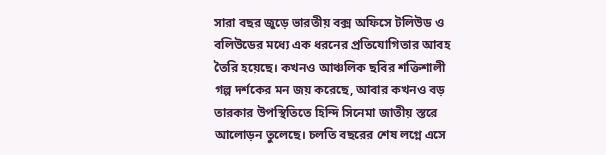সারা বছর জুড়ে ভারতীয় বক্স অফিসে টলিউড ও বলিউডের মধ্যে এক ধরনের প্রতিযোগিতার আবহ তৈরি হয়েছে। কখনও আঞ্চলিক ছবির শক্তিশালী গল্প দর্শকের মন জয় করেছে, আবার কখনও বড় তারকার উপস্থিতিতে হিন্দি সিনেমা জাতীয় স্তরে আলোড়ন তুলেছে। চলতি বছরের শেষ লগ্নে এসে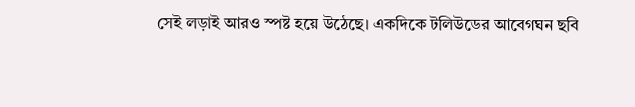সেই লড়াই আরও স্পষ্ট হয়ে উঠেছে। একদিকে টলিউডের আবেগঘন ছবি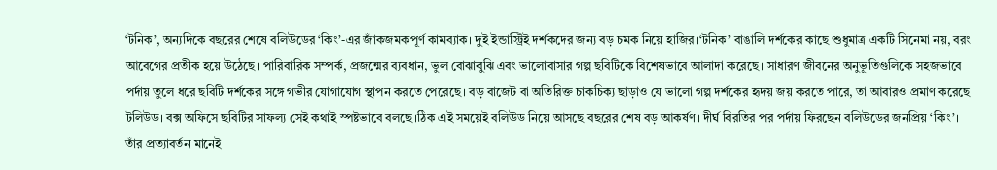‘টনিক’, অন্যদিকে বছরের শেষে বলিউডের ‘কিং’-এর জাঁকজমকপূর্ণ কামব্যাক। দুই ইন্ডাস্ট্রিই দর্শকদের জন্য বড় চমক নিয়ে হাজির।‘টনিক’ বাঙালি দর্শকের কাছে শুধুমাত্র একটি সিনেমা নয়, বরং আবেগের প্রতীক হয়ে উঠেছে। পারিবারিক সম্পর্ক, প্রজন্মের ব্যবধান, ভুল বোঝাবুঝি এবং ভালোবাসার গল্প ছবিটিকে বিশেষভাবে আলাদা করেছে। সাধারণ জীবনের অনুভূতিগুলিকে সহজভাবে পর্দায় তুলে ধরে ছবিটি দর্শকের সঙ্গে গভীর যোগাযোগ স্থাপন করতে পেরেছে। বড় বাজেট বা অতিরিক্ত চাকচিক্য ছাড়াও যে ভালো গল্প দর্শকের হৃদয় জয় করতে পারে, তা আবারও প্রমাণ করেছে টলিউড। বক্স অফিসে ছবিটির সাফল্য সেই কথাই স্পষ্টভাবে বলছে।ঠিক এই সময়েই বলিউড নিয়ে আসছে বছরের শেষ বড় আকর্ষণ। দীর্ঘ বিরতির পর পর্দায় ফিরছেন বলিউডের জনপ্রিয় ‘কিং’। তাঁর প্রত্যাবর্তন মানেই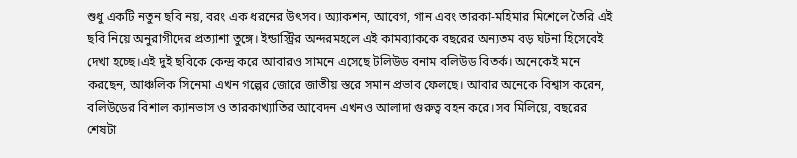শুধু একটি নতুন ছবি নয়, বরং এক ধরনের উৎসব। অ্যাকশন, আবেগ, গান এবং তারকা-মহিমার মিশেলে তৈরি এই ছবি নিয়ে অনুরাগীদের প্রত্যাশা তুঙ্গে। ইন্ডাস্ট্রির অন্দরমহলে এই কামব্যাককে বছরের অন্যতম বড় ঘটনা হিসেবেই দেখা হচ্ছে।এই দুই ছবিকে কেন্দ্র করে আবারও সামনে এসেছে টলিউড বনাম বলিউড বিতর্ক। অনেকেই মনে করছেন, আঞ্চলিক সিনেমা এখন গল্পের জোরে জাতীয় স্তরে সমান প্রভাব ফেলছে। আবার অনেকে বিশ্বাস করেন, বলিউডের বিশাল ক্যানভাস ও তারকাখ্যাতির আবেদন এখনও আলাদা গুরুত্ব বহন করে।সব মিলিয়ে, বছরের শেষটা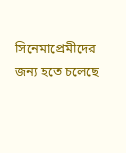সিনেমাপ্রেমীদের জন্য হতে চলেছে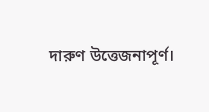দারুণ উত্তেজনাপূর্ণ।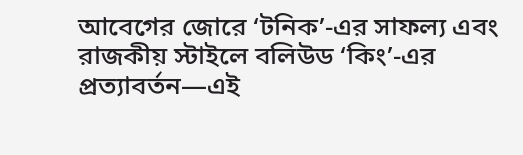আবেগের জোরে ‘টনিক’-এর সাফল্য এবং রাজকীয় স্টাইলে বলিউড ‘কিং’-এর প্রত্যাবর্তন—এই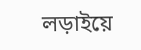লড়াইয়ে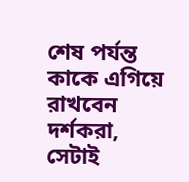শেষ পর্যন্ত কাকে এগিয়ে রাখবেন দর্শকরা, সেটাই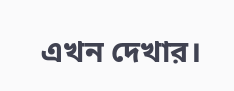এখন দেখার।